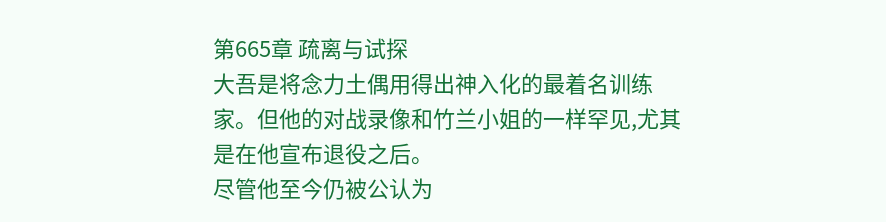第665章 疏离与试探
大吾是将念力土偶用得出神入化的最着名训练家。但他的对战录像和竹兰小姐的一样罕见,尤其是在他宣布退役之后。
尽管他至今仍被公认为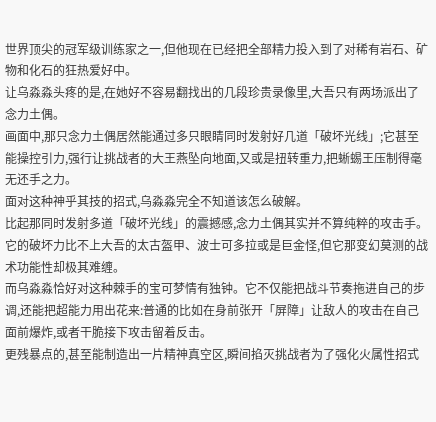世界顶尖的冠军级训练家之一,但他现在已经把全部精力投入到了对稀有岩石、矿物和化石的狂热爱好中。
让乌淼淼头疼的是,在她好不容易翻找出的几段珍贵录像里,大吾只有两场派出了念力土偶。
画面中,那只念力土偶居然能通过多只眼睛同时发射好几道「破坏光线」;它甚至能操控引力,强行让挑战者的大王燕坠向地面,又或是扭转重力,把蜥蜴王压制得毫无还手之力。
面对这种神乎其技的招式,乌淼淼完全不知道该怎么破解。
比起那同时发射多道「破坏光线」的震撼感,念力土偶其实并不算纯粹的攻击手。它的破坏力比不上大吾的太古盔甲、波士可多拉或是巨金怪,但它那变幻莫测的战术功能性却极其难缠。
而乌淼淼恰好对这种棘手的宝可梦情有独钟。它不仅能把战斗节奏拖进自己的步调,还能把超能力用出花来:普通的比如在身前张开「屏障」让敌人的攻击在自己面前爆炸,或者干脆接下攻击留着反击。
更残暴点的,甚至能制造出一片精神真空区,瞬间掐灭挑战者为了强化火属性招式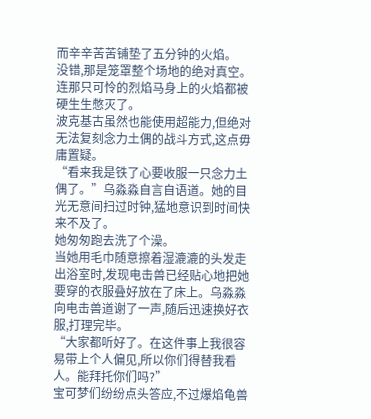而辛辛苦苦铺垫了五分钟的火焰。
没错,那是笼罩整个场地的绝对真空。连那只可怜的烈焰马身上的火焰都被硬生生憋灭了。
波克基古虽然也能使用超能力,但绝对无法复刻念力土偶的战斗方式,这点毋庸置疑。
“看来我是铁了心要收服一只念力土偶了。”乌淼淼自言自语道。她的目光无意间扫过时钟,猛地意识到时间快来不及了。
她匆匆跑去洗了个澡。
当她用毛巾随意擦着湿漉漉的头发走出浴室时,发现电击兽已经贴心地把她要穿的衣服叠好放在了床上。乌淼淼向电击兽道谢了一声,随后迅速换好衣服,打理完毕。
“大家都听好了。在这件事上我很容易带上个人偏见,所以你们得替我看人。能拜托你们吗?”
宝可梦们纷纷点头答应,不过爆焰龟兽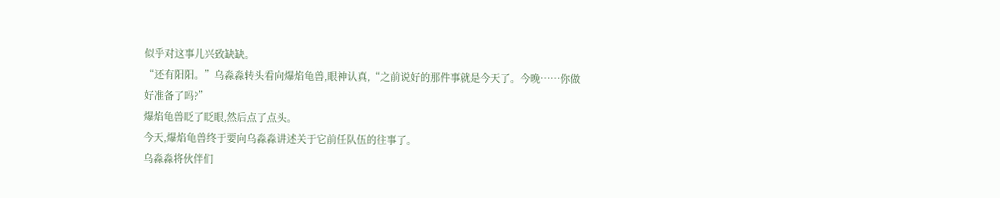似乎对这事儿兴致缺缺。
“还有阳阳。”乌淼淼转头看向爆焰龟兽,眼神认真,“之前说好的那件事就是今天了。今晚……你做好准备了吗?”
爆焰龟兽眨了眨眼,然后点了点头。
今天,爆焰龟兽终于要向乌淼淼讲述关于它前任队伍的往事了。
乌淼淼将伙伴们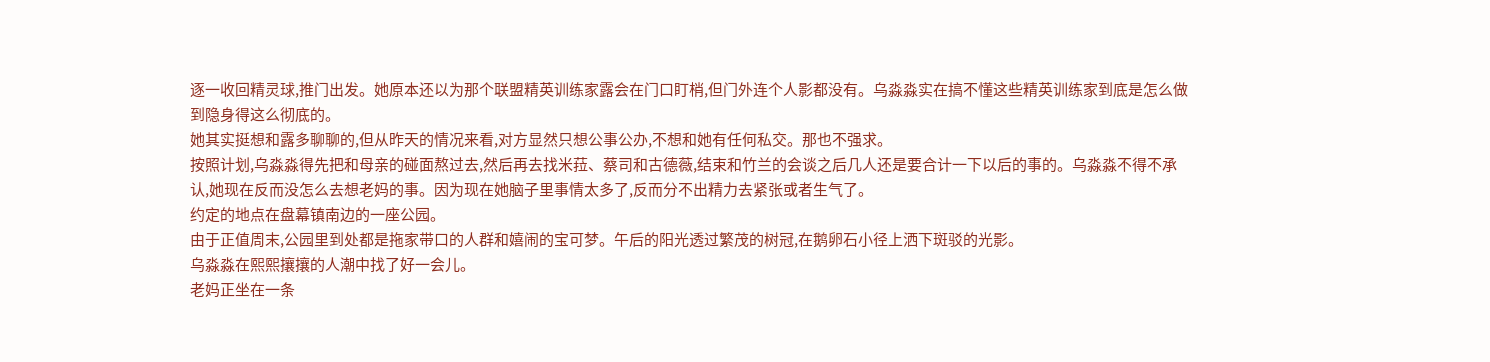逐一收回精灵球,推门出发。她原本还以为那个联盟精英训练家露会在门口盯梢,但门外连个人影都没有。乌淼淼实在搞不懂这些精英训练家到底是怎么做到隐身得这么彻底的。
她其实挺想和露多聊聊的,但从昨天的情况来看,对方显然只想公事公办,不想和她有任何私交。那也不强求。
按照计划,乌淼淼得先把和母亲的碰面熬过去,然后再去找米菈、蔡司和古德薇,结束和竹兰的会谈之后几人还是要合计一下以后的事的。乌淼淼不得不承认,她现在反而没怎么去想老妈的事。因为现在她脑子里事情太多了,反而分不出精力去紧张或者生气了。
约定的地点在盘幕镇南边的一座公园。
由于正值周末,公园里到处都是拖家带口的人群和嬉闹的宝可梦。午后的阳光透过繁茂的树冠,在鹅卵石小径上洒下斑驳的光影。
乌淼淼在熙熙攘攘的人潮中找了好一会儿。
老妈正坐在一条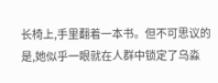长椅上,手里翻着一本书。但不可思议的是,她似乎一眼就在人群中锁定了乌淼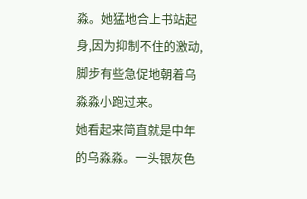淼。她猛地合上书站起身,因为抑制不住的激动,脚步有些急促地朝着乌淼淼小跑过来。
她看起来简直就是中年的乌淼淼。一头银灰色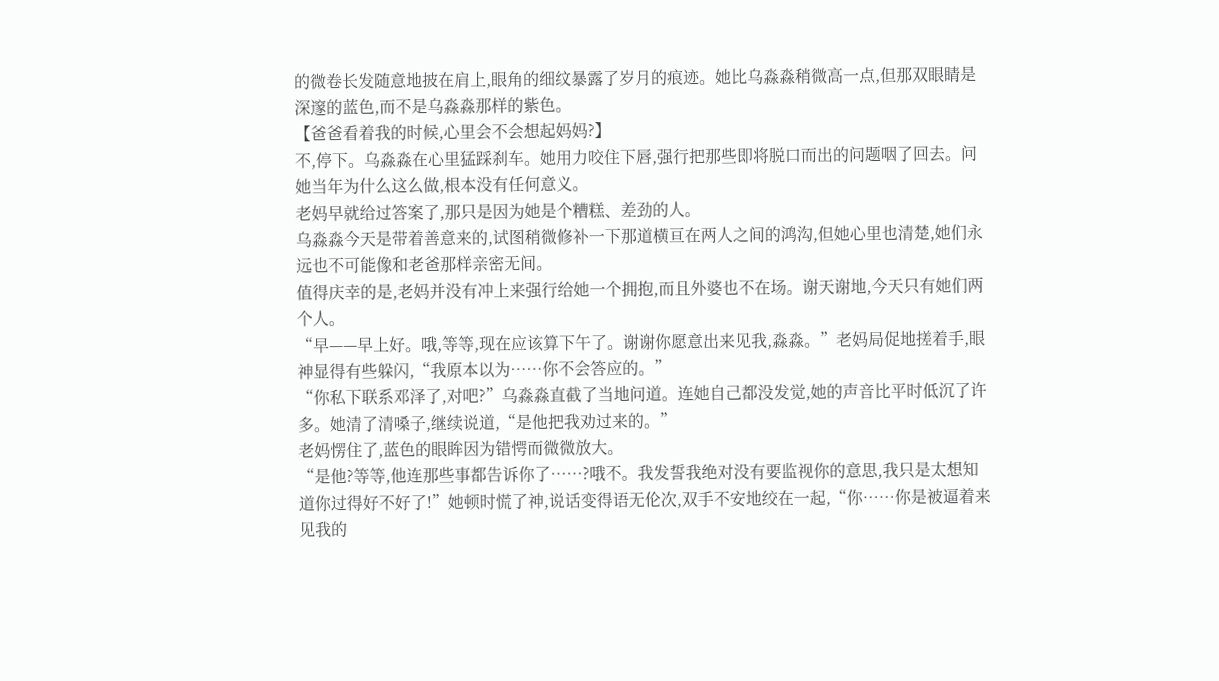的微卷长发随意地披在肩上,眼角的细纹暴露了岁月的痕迹。她比乌淼淼稍微高一点,但那双眼睛是深邃的蓝色,而不是乌淼淼那样的紫色。
【爸爸看着我的时候,心里会不会想起妈妈?】
不,停下。乌淼淼在心里猛踩刹车。她用力咬住下唇,强行把那些即将脱口而出的问题咽了回去。问她当年为什么这么做,根本没有任何意义。
老妈早就给过答案了,那只是因为她是个糟糕、差劲的人。
乌淼淼今天是带着善意来的,试图稍微修补一下那道横亘在两人之间的鸿沟,但她心里也清楚,她们永远也不可能像和老爸那样亲密无间。
值得庆幸的是,老妈并没有冲上来强行给她一个拥抱,而且外婆也不在场。谢天谢地,今天只有她们两个人。
“早——早上好。哦,等等,现在应该算下午了。谢谢你愿意出来见我,淼淼。”老妈局促地搓着手,眼神显得有些躲闪,“我原本以为……你不会答应的。”
“你私下联系邓泽了,对吧?”乌淼淼直截了当地问道。连她自己都没发觉,她的声音比平时低沉了许多。她清了清嗓子,继续说道,“是他把我劝过来的。”
老妈愣住了,蓝色的眼眸因为错愕而微微放大。
“是他?等等,他连那些事都告诉你了……?哦不。我发誓我绝对没有要监视你的意思,我只是太想知道你过得好不好了!”她顿时慌了神,说话变得语无伦次,双手不安地绞在一起,“你……你是被逼着来见我的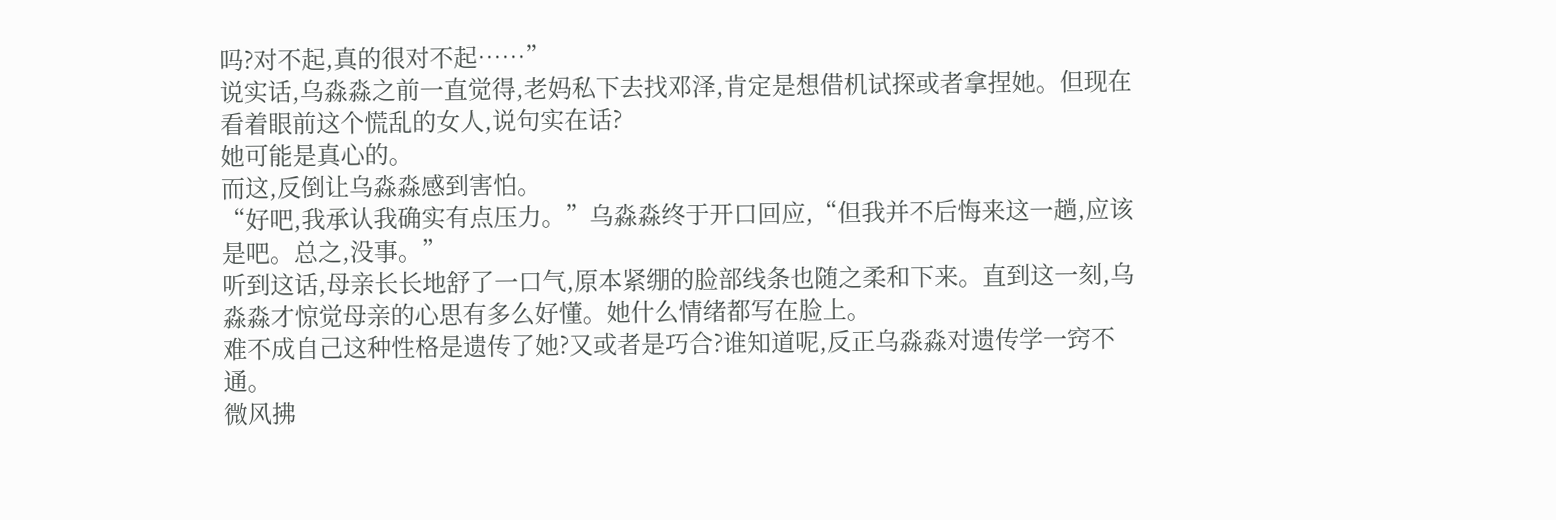吗?对不起,真的很对不起……”
说实话,乌淼淼之前一直觉得,老妈私下去找邓泽,肯定是想借机试探或者拿捏她。但现在看着眼前这个慌乱的女人,说句实在话?
她可能是真心的。
而这,反倒让乌淼淼感到害怕。
“好吧,我承认我确实有点压力。”乌淼淼终于开口回应,“但我并不后悔来这一趟,应该是吧。总之,没事。”
听到这话,母亲长长地舒了一口气,原本紧绷的脸部线条也随之柔和下来。直到这一刻,乌淼淼才惊觉母亲的心思有多么好懂。她什么情绪都写在脸上。
难不成自己这种性格是遗传了她?又或者是巧合?谁知道呢,反正乌淼淼对遗传学一窍不通。
微风拂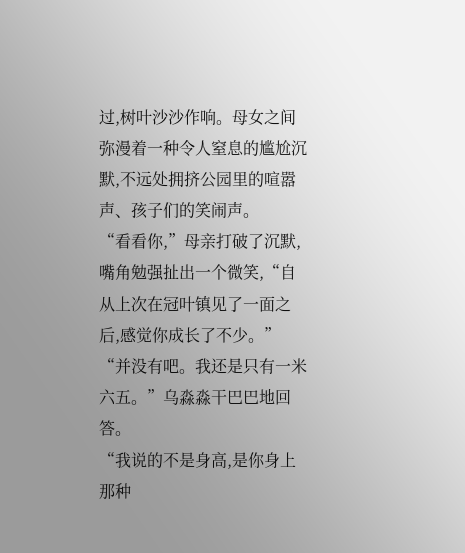过,树叶沙沙作响。母女之间弥漫着一种令人窒息的尴尬沉默,不远处拥挤公园里的喧嚣声、孩子们的笑闹声。
“看看你,”母亲打破了沉默,嘴角勉强扯出一个微笑,“自从上次在冠叶镇见了一面之后,感觉你成长了不少。”
“并没有吧。我还是只有一米六五。”乌淼淼干巴巴地回答。
“我说的不是身高,是你身上那种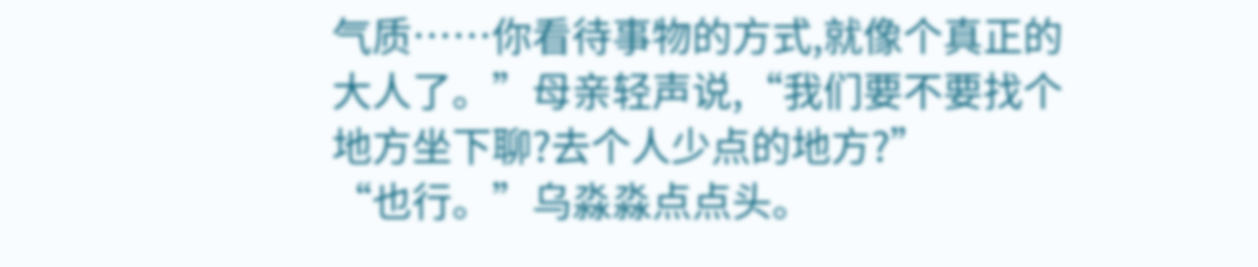气质……你看待事物的方式,就像个真正的大人了。”母亲轻声说,“我们要不要找个地方坐下聊?去个人少点的地方?”
“也行。”乌淼淼点点头。